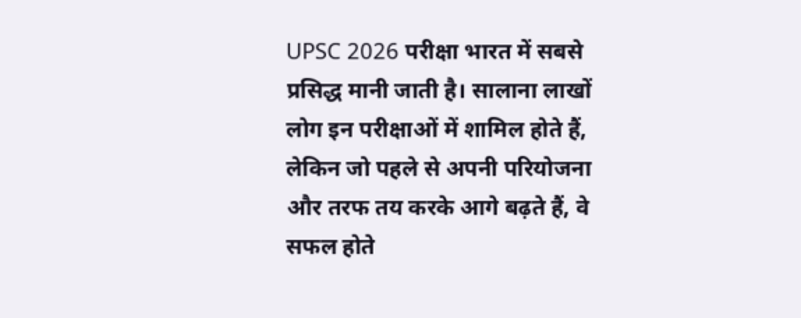UPSC 2026 परीक्षा भारत में सबसे प्रसिद्ध मानी जाती है। सालाना लाखों लोग इन परीक्षाओं में शामिल होते हैं, लेकिन जो पहले से अपनी परियोजना और तरफ तय करके आगे बढ़ते हैं, वे सफल होते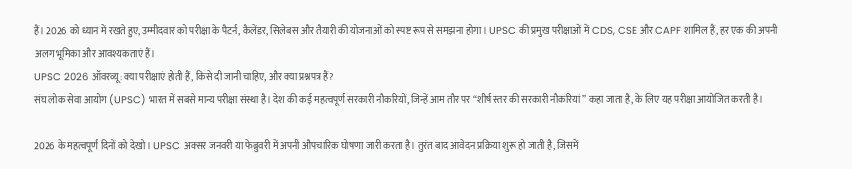हैं। 2026 को ध्यान में रखते हुए, उम्मीदवार को परीक्षा के पैटर्न, कैलेंडर, सिलेबस और तैयारी की योजनाओं को स्पष्ट रूप से समझना होगा। UPSC की प्रमुख परीक्षाओं में CDS, CSE और CAPF शामिल हैं, हर एक की अपनी अलग भूमिका और आवश्यकताएं हैं।
UPSC 2026 ऑवरव्यू: क्या परीक्षाएं होती हैं, किसे दी जानी चाहिए, और क्या प्रश्नपत्र हैं?
संघ लोक सेवा आयोग (UPSC) भारत में सबसे मान्य परीक्षा संस्था है। देश की कई महत्वपूर्ण सरकारी नौकरियों, जिन्हें आम तौर पर “शीर्ष स्तर की सरकारी नौकरियां” कहा जाता है, के लिए यह परीक्षा आयोजित करती है।

2026 के महत्वपूर्ण दिनों को देखो। UPSC अक्सर जनवरी या फेब्रुवरी में अपनी औपचारिक घोषणा जारी करता है। तुरंत बाद आवेदन प्रक्रिया शुरू हो जाती है, जिसमें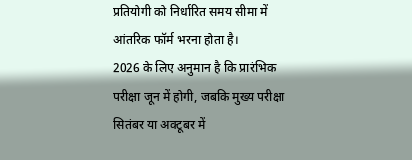प्रतियोगी को निर्धारित समय सीमा में आंतरिक फॉर्म भरना होता है।
2026 के लिए अनुमान है कि प्रारंभिक परीक्षा जून में होगी, जबकि मुख्य परीक्षा सितंबर या अक्टूबर में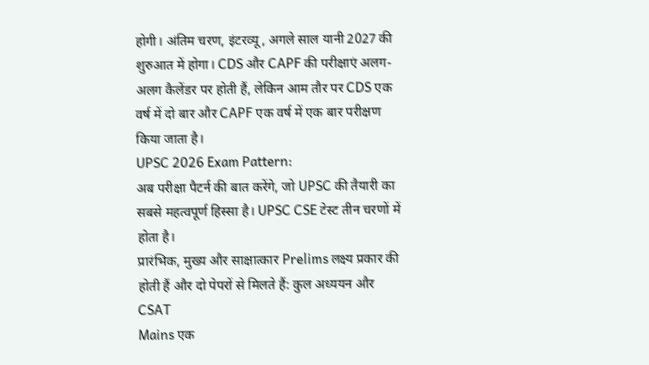होगी। अंतिम चरण, इंटरव्यू, अगले साल यानी 2027 की शुरुआत में होगा। CDS और CAPF की परीक्षाएं अलग-अलग कैलेंडर पर होती हैं, लेकिन आम तौर पर CDS एक वर्ष में दो बार और CAPF एक वर्ष में एक बार परीक्षण किया जाता है।
UPSC 2026 Exam Pattern:
अब परीक्षा पैटर्न की बात करेंगे, जो UPSC की तैयारी का सबसे महत्वपूर्ण हिस्सा है। UPSC CSE टेस्ट तीन चरणों में होता है।
प्रारंभिक, मुख्य और साक्षात्कार Prelims लक्ष्य प्रकार की होती हैं और दो पेपरों से मिलते हैं: कुल अध्ययन और CSAT
Mains एक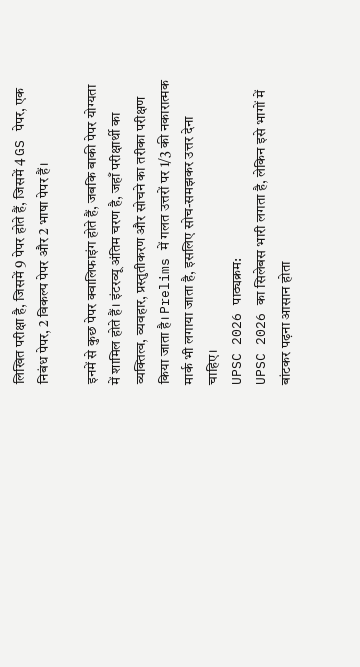लिखित परीक्षा है, जिसमें 9 पेपर होते हैं, जिसमें 4 GS पेपर, एक निबंध पेपर, 2 विकल्प पेपर और 2 भाषा पेपर हैं।

इनमें से कुछ पेपर क्वालिफाइंग होते हैं, जबकि बाकी पेपर योग्यता में शामिल होते हैं। इंटरव्यू अंतिम चरण है, जहाँ परीक्षार्थी का व्यक्तित्व, व्यवहार, प्रस्तुतीकरण और सोचने का तरीका परीक्षण किया जाता है। Prelims में गलत उत्तरों पर 1/3 की नकारात्मक मार्क भी लगाया जाता है, इसलिए सोच-समझकर उत्तर देना चाहिए।
UPSC 2026 पाठ्यक्रम:
UPSC 2026 का सिलेबस भारी लगता है, लेकिन इसे भागों में बांटकर पढ़ना आसान होता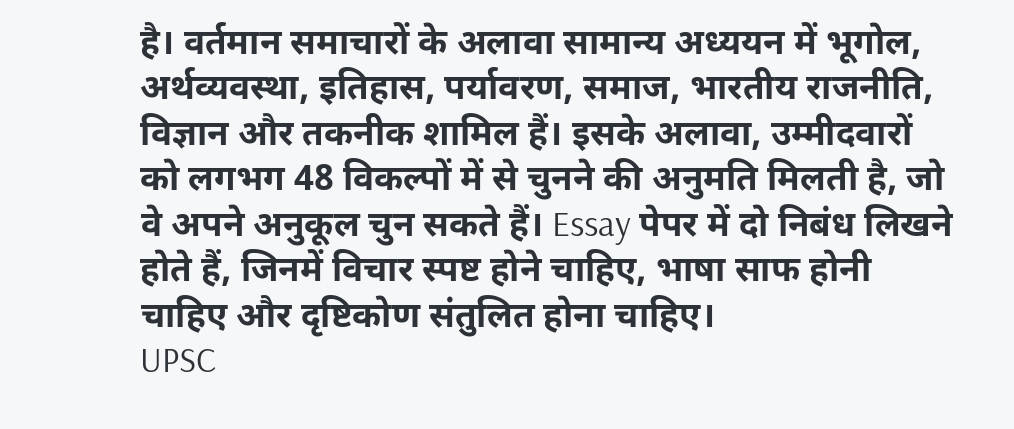है। वर्तमान समाचारों के अलावा सामान्य अध्ययन में भूगोल, अर्थव्यवस्था, इतिहास, पर्यावरण, समाज, भारतीय राजनीति, विज्ञान और तकनीक शामिल हैं। इसके अलावा, उम्मीदवारों को लगभग 48 विकल्पों में से चुनने की अनुमति मिलती है, जो वे अपने अनुकूल चुन सकते हैं। Essay पेपर में दो निबंध लिखने होते हैं, जिनमें विचार स्पष्ट होने चाहिए, भाषा साफ होनी चाहिए और दृष्टिकोण संतुलित होना चाहिए।
UPSC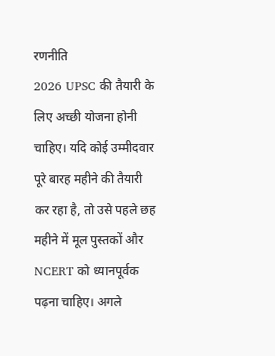रणनीति
2026 UPSC की तैयारी के लिए अच्छी योजना होनी चाहिए। यदि कोई उम्मीदवार पूरे बारह महीने की तैयारी कर रहा है, तो उसे पहले छह महीने में मूल पुस्तकों और NCERT को ध्यानपूर्वक पढ़ना चाहिए। अगले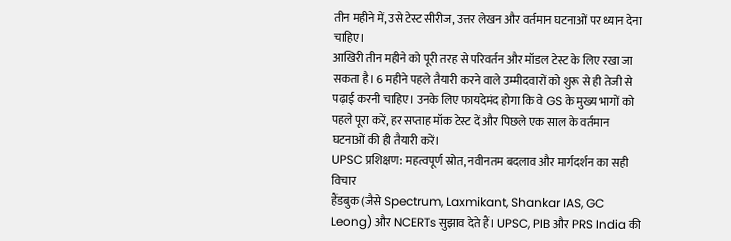तीन महीने में, उसे टेस्ट सीरीज, उत्तर लेखन और वर्तमान घटनाओं पर ध्यान देना चाहिए।
आखिरी तीन महीने को पूरी तरह से परिवर्तन और मॉडल टेस्ट के लिए रखा जा सकता है। 6 महीने पहले तैयारी करने वाले उम्मीदवारों को शुरू से ही तेजी से पढ़ाई करनी चाहिए। उनके लिए फायदेमंद होगा कि वे GS के मुख्य भागों को पहले पूरा करें, हर सप्ताह मॉक टेस्ट दें और पिछले एक साल के वर्तमान घटनाओं की ही तैयारी करें।
UPSC प्रशिक्षण: महत्वपूर्ण स्रोत, नवीनतम बदलाव और मार्गदर्शन का सही विचार
हैंडबुक (जैसे Spectrum, Laxmikant, Shankar IAS, GC Leong) और NCERTs सुझाव देते हैं। UPSC, PIB और PRS India की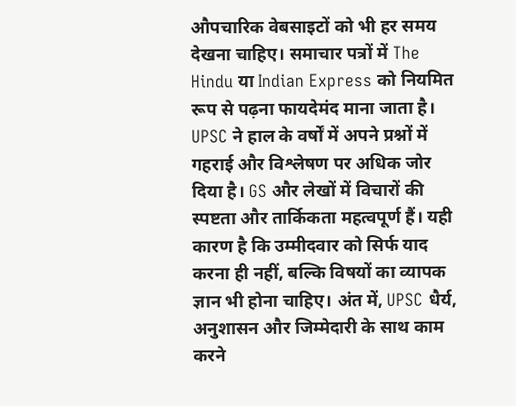औपचारिक वेबसाइटों को भी हर समय देखना चाहिए। समाचार पत्रों में The Hindu या Indian Express को नियमित रूप से पढ़ना फायदेमंद माना जाता है।
UPSC ने हाल के वर्षों में अपने प्रश्नों में गहराई और विश्लेषण पर अधिक जोर दिया है। GS और लेखों में विचारों की स्पष्टता और तार्किकता महत्वपूर्ण हैं। यही कारण है कि उम्मीदवार को सिर्फ याद करना ही नहीं, बल्कि विषयों का व्यापक ज्ञान भी होना चाहिए। अंत में, UPSC धैर्य, अनुशासन और जिम्मेदारी के साथ काम करने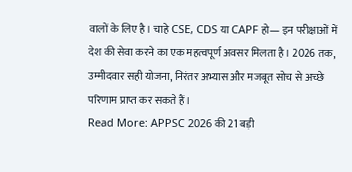वालों के लिए है। चाहे CSE, CDS या CAPF हो— इन परीक्षाओं में देश की सेवा करने का एक महत्वपूर्ण अवसर मिलता है। 2026 तक, उम्मीदवार सही योजना, निरंतर अभ्यास और मजबूत सोच से अच्छे परिणाम प्राप्त कर सकते हैं।
Read More: APPSC 2026 की 21 बड़ी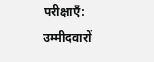परीक्षाएँ: उम्मीदवारों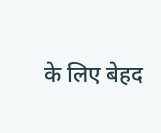के लिए बेहद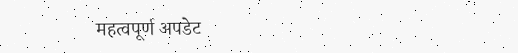महत्वपूर्ण अपडेट